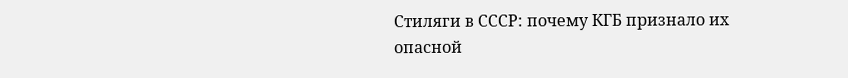Стиляги в СССР: почему КГБ признало их опасной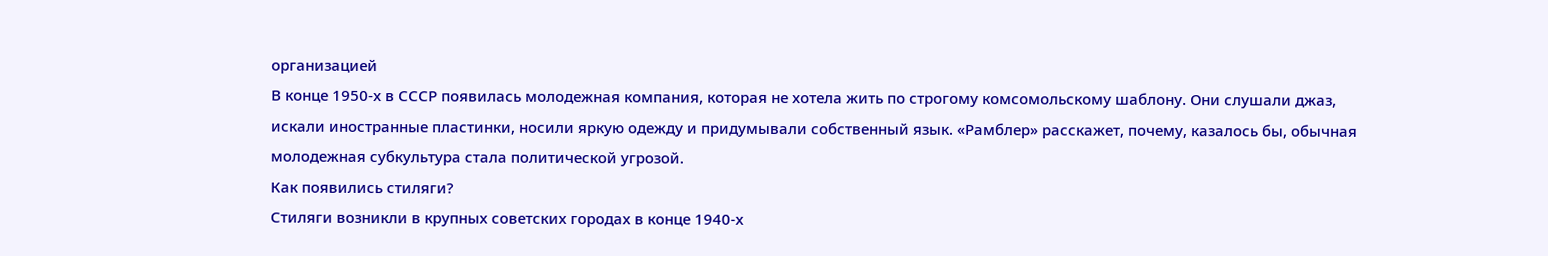организацией
В конце 1950-х в СССР появилась молодежная компания, которая не хотела жить по строгому комсомольскому шаблону. Они слушали джаз, искали иностранные пластинки, носили яркую одежду и придумывали собственный язык. «Рамблер» расскажет, почему, казалось бы, обычная молодежная субкультура стала политической угрозой.
Как появились стиляги?
Стиляги возникли в крупных советских городах в конце 1940-х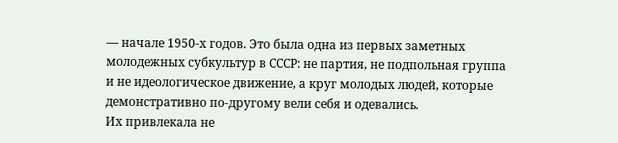— начале 1950-х годов. Это была одна из первых заметных молодежных субкультур в СССР: не партия, не подпольная группа и не идеологическое движение, а круг молодых людей, которые демонстративно по-другому вели себя и одевались.
Их привлекала не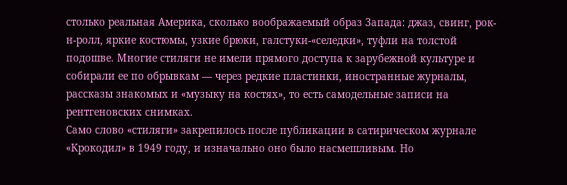столько реальная Америка, сколько воображаемый образ Запада: джаз, свинг, рок-н-ролл, яркие костюмы, узкие брюки, галстуки-«селедки», туфли на толстой подошве. Многие стиляги не имели прямого доступа к зарубежной культуре и собирали ее по обрывкам — через редкие пластинки, иностранные журналы, рассказы знакомых и «музыку на костях», то есть самодельные записи на рентгеновских снимках.
Само слово «стиляги» закрепилось после публикации в сатирическом журнале «Крокодил» в 1949 году, и изначально оно было насмешливым. Но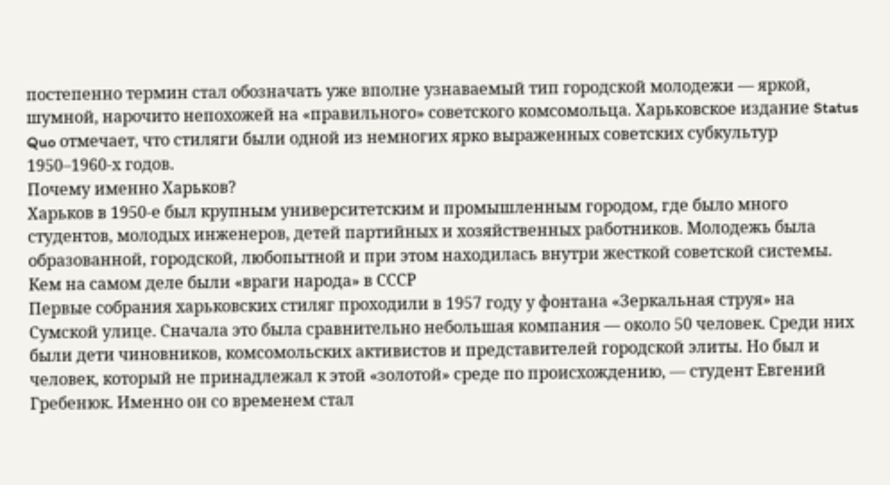постепенно термин стал обозначать уже вполне узнаваемый тип городской молодежи — яркой, шумной, нарочито непохожей на «правильного» советского комсомольца. Харьковское издание Status Quo отмечает, что стиляги были одной из немногих ярко выраженных советских субкультур 1950–1960-х годов.
Почему именно Харьков?
Харьков в 1950-е был крупным университетским и промышленным городом, где было много студентов, молодых инженеров, детей партийных и хозяйственных работников. Молодежь была образованной, городской, любопытной и при этом находилась внутри жесткой советской системы.
Кем на самом деле были «враги народа» в СССР
Первые собрания харьковских стиляг проходили в 1957 году у фонтана «Зеркальная струя» на Сумской улице. Сначала это была сравнительно небольшая компания — около 50 человек. Среди них были дети чиновников, комсомольских активистов и представителей городской элиты. Но был и человек, который не принадлежал к этой «золотой» среде по происхождению, — студент Евгений Гребенюк. Именно он со временем стал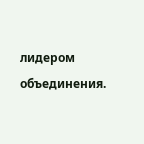лидером объединения.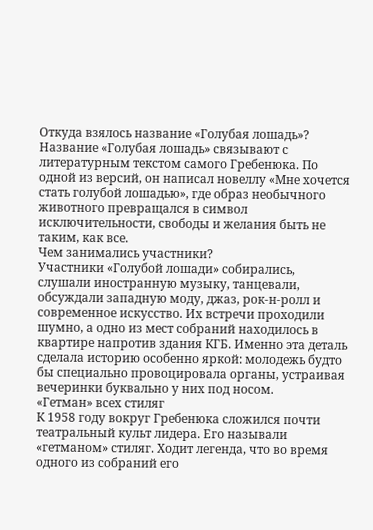Откуда взялось название «Голубая лошадь»?
Название «Голубая лошадь» связывают с литературным текстом самого Гребенюка. По одной из версий, он написал новеллу «Мне хочется стать голубой лошадью», где образ необычного животного превращался в символ исключительности, свободы и желания быть не таким, как все.
Чем занимались участники?
Участники «Голубой лошади» собирались, слушали иностранную музыку, танцевали, обсуждали западную моду, джаз, рок-н-ролл и современное искусство. Их встречи проходили шумно, а одно из мест собраний находилось в квартире напротив здания КГБ. Именно эта деталь сделала историю особенно яркой: молодежь будто бы специально провоцировала органы, устраивая вечеринки буквально у них под носом.
«Гетман» всех стиляг
К 1958 году вокруг Гребенюка сложился почти театральный культ лидера. Его называли «гетманом» стиляг. Ходит легенда, что во время одного из собраний его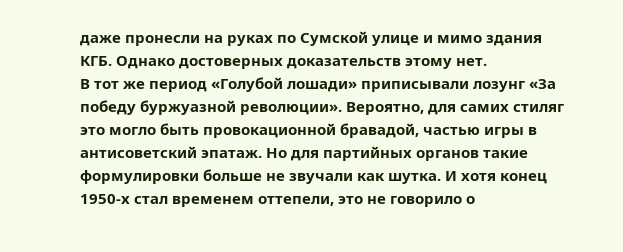даже пронесли на руках по Сумской улице и мимо здания КГБ. Однако достоверных доказательств этому нет.
В тот же период «Голубой лошади» приписывали лозунг «За победу буржуазной революции». Вероятно, для самих стиляг это могло быть провокационной бравадой, частью игры в антисоветский эпатаж. Но для партийных органов такие формулировки больше не звучали как шутка. И хотя конец 1950-х стал временем оттепели, это не говорило о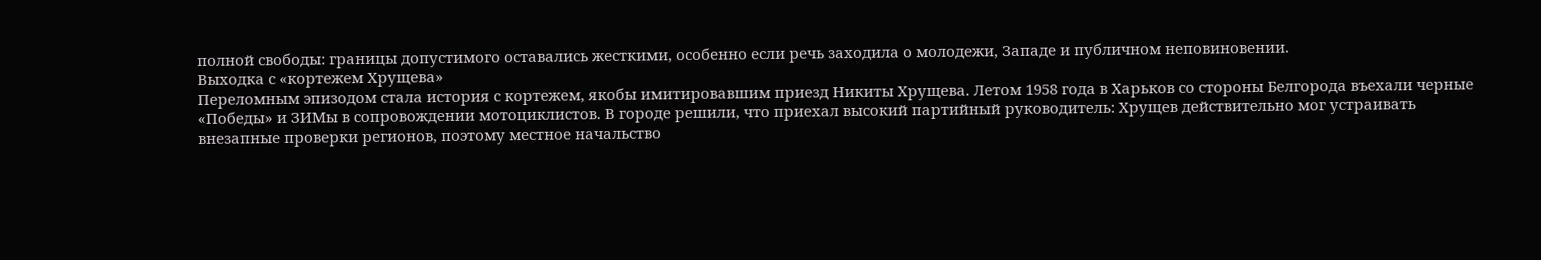полной свободы: границы допустимого оставались жесткими, особенно если речь заходила о молодежи, Западе и публичном неповиновении.
Выходка с «кортежем Хрущева»
Переломным эпизодом стала история с кортежем, якобы имитировавшим приезд Никиты Хрущева. Летом 1958 года в Харьков со стороны Белгорода въехали черные «Победы» и ЗИМы в сопровождении мотоциклистов. В городе решили, что приехал высокий партийный руководитель: Хрущев действительно мог устраивать внезапные проверки регионов, поэтому местное начальство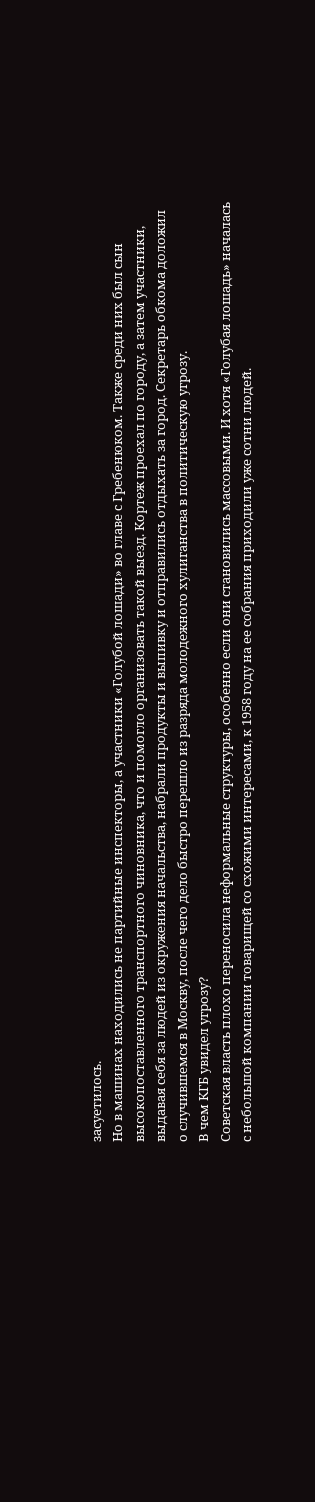засуетилось.
Но в машинах находились не партийные инспекторы, а участники «Голубой лошади» во главе с Гребенюком. Также среди них был сын высокопоставленного транспортного чиновника, что и помогло организовать такой выезд. Кортеж проехал по городу, а затем участники, выдавая себя за людей из окружения начальства, набрали продукты и выпивку и отправились отдыхать за город. Секретарь обкома доложил о случившемся в Москву, после чего дело быстро перешло из разряда молодежного хулиганства в политическую угрозу.
В чем КГБ увидел угрозу?
Советская власть плохо переносила неформальные структуры, особенно если они становились массовыми. И хотя «Голубая лошадь» началась с небольшой компании товарищей со схожими интересами, к 1958 году на ее собрания приходили уже сотни людей.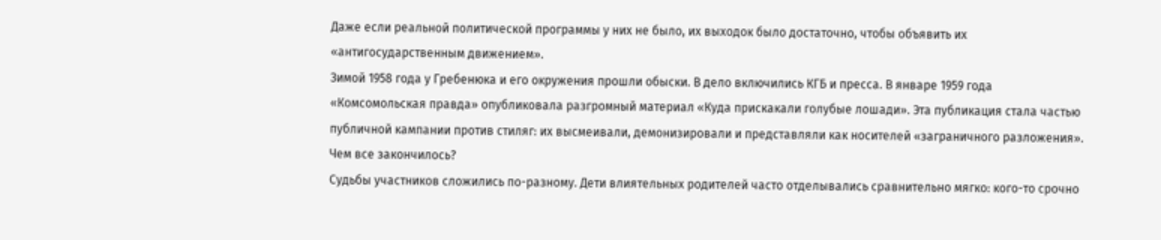Даже если реальной политической программы у них не было, их выходок было достаточно, чтобы объявить их «антигосударственным движением».
Зимой 1958 года у Гребенюка и его окружения прошли обыски. В дело включились КГБ и пресса. В январе 1959 года «Комсомольская правда» опубликовала разгромный материал «Куда прискакали голубые лошади». Эта публикация стала частью публичной кампании против стиляг: их высмеивали, демонизировали и представляли как носителей «заграничного разложения».
Чем все закончилось?
Судьбы участников сложились по-разному. Дети влиятельных родителей часто отделывались сравнительно мягко: кого-то срочно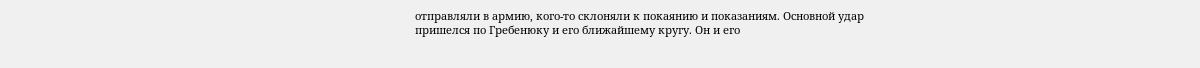отправляли в армию, кого-то склоняли к покаянию и показаниям. Основной удар пришелся по Гребенюку и его ближайшему кругу. Он и его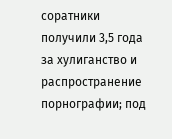соратники получили 3,5 года за хулиганство и распространение порнографии; под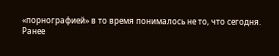«порнографией» в то время понималось не то, что сегодня.
Ранее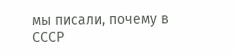мы писали, почему в СССР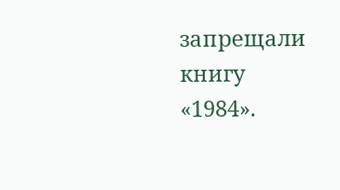запрещали книгу «1984».